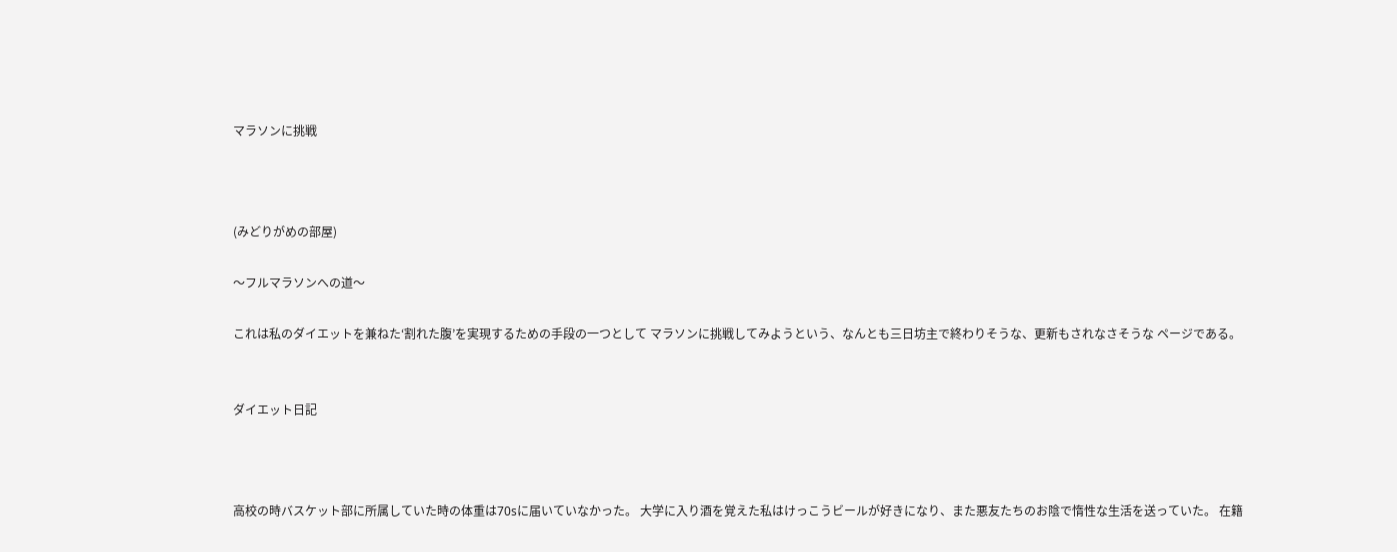マラソンに挑戦



(みどりがめの部屋)

〜フルマラソンへの道〜

これは私のダイエットを兼ねた‘割れた腹’を実現するための手段の一つとして マラソンに挑戦してみようという、なんとも三日坊主で終わりそうな、更新もされなさそうな ページである。


ダイエット日記



高校の時バスケット部に所属していた時の体重は70sに届いていなかった。 大学に入り酒を覚えた私はけっこうビールが好きになり、また悪友たちのお陰で惰性な生活を送っていた。 在籍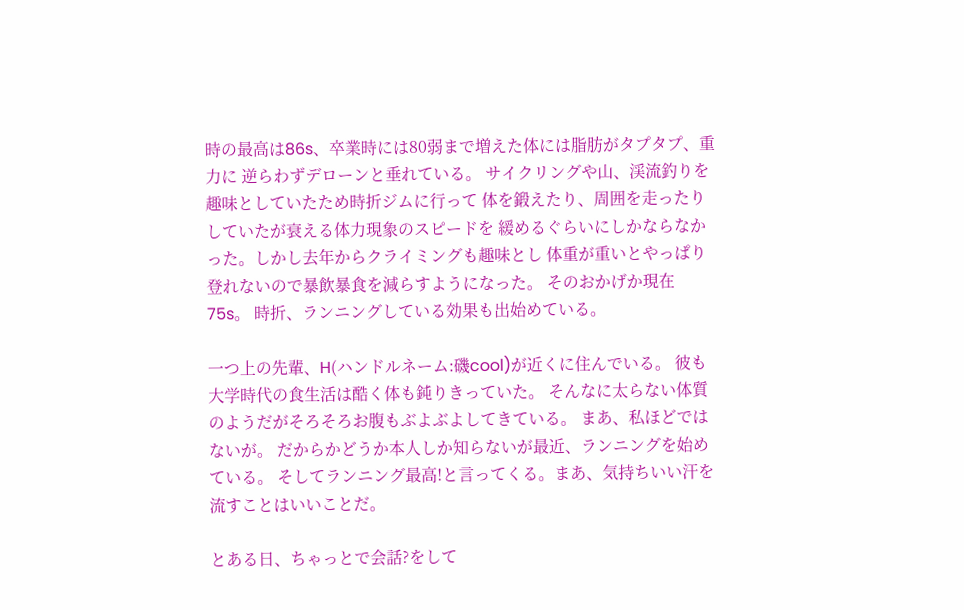時の最高は86s、卒業時には80弱まで増えた体には脂肪がタプタプ、重力に 逆らわずデローンと垂れている。 サイクリングや山、渓流釣りを趣味としていたため時折ジムに行って 体を鍛えたり、周囲を走ったりしていたが衰える体力現象のスピードを 緩めるぐらいにしかならなかった。しかし去年からクライミングも趣味とし 体重が重いとやっぱり登れないので暴飲暴食を減らすようになった。 そのおかげか現在75s。 時折、ランニングしている効果も出始めている。

一つ上の先輩、H(ハンドルネーム:磯cool)が近くに住んでいる。 彼も大学時代の食生活は酷く体も鈍りきっていた。 そんなに太らない体質のようだがそろそろお腹もぶよぶよしてきている。 まあ、私ほどではないが。 だからかどうか本人しか知らないが最近、ランニングを始めている。 そしてランニング最高!と言ってくる。まあ、気持ちいい汗を流すことはいいことだ。

とある日、ちゃっとで会話?をして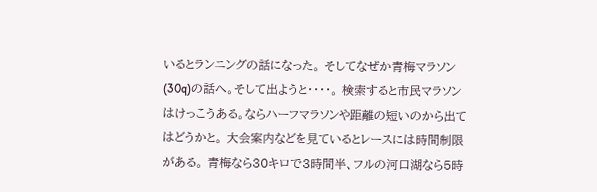いるとランニングの話になった。 そしてなぜか青梅マラソン(30q)の話へ。そして出ようと・・・・。 検索すると市民マラソンはけっこうある。ならハーフマラソンや距離の短いのから出てはどうかと。 大会案内などを見ているとレースには時間制限がある。 青梅なら30キロで3時間半、フルの河口湖なら5時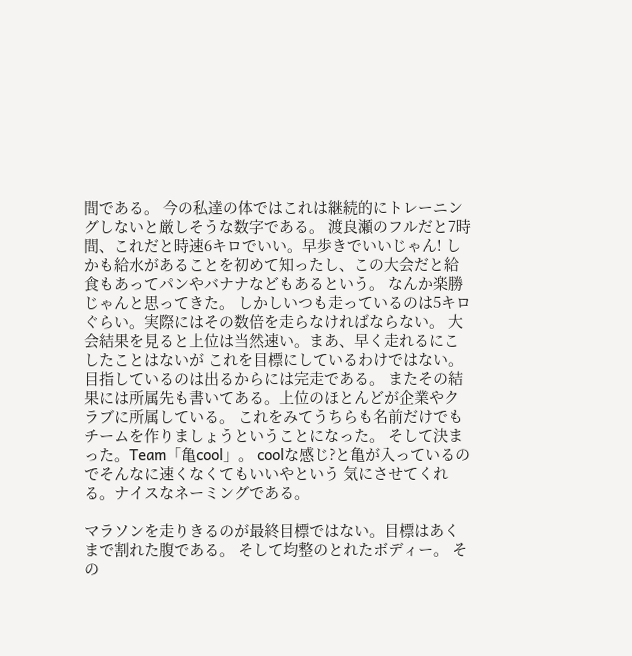間である。 今の私達の体ではこれは継続的にトレーニングしないと厳しそうな数字である。 渡良瀬のフルだと7時間、これだと時速6キロでいい。早歩きでいいじゃん! しかも給水があることを初めて知ったし、この大会だと給食もあってパンやバナナなどもあるという。 なんか楽勝じゃんと思ってきた。 しかしいつも走っているのは5キロぐらい。実際にはその数倍を走らなければならない。 大会結果を見ると上位は当然速い。まあ、早く走れるにこしたことはないが これを目標にしているわけではない。目指しているのは出るからには完走である。 またその結果には所属先も書いてある。上位のほとんどが企業やクラブに所属している。 これをみてうちらも名前だけでもチームを作りましょうということになった。 そして決まった。Team「亀cool」。 coolな感じ?と亀が入っているのでそんなに速くなくてもいいやという 気にさせてくれる。ナイスなネーミングである。

マラソンを走りきるのが最終目標ではない。目標はあくまで割れた腹である。 そして均整のとれたボディー。 その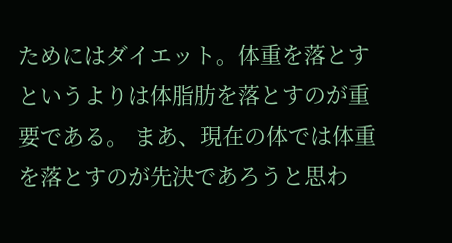ためにはダイエット。体重を落とすというよりは体脂肪を落とすのが重要である。 まあ、現在の体では体重を落とすのが先決であろうと思わ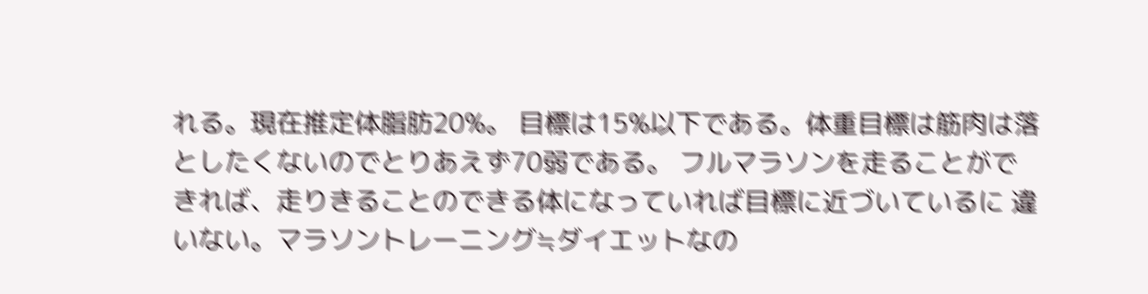れる。現在推定体脂肪20%。 目標は15%以下である。体重目標は筋肉は落としたくないのでとりあえず70弱である。 フルマラソンを走ることができれば、走りきることのできる体になっていれば目標に近づいているに 違いない。マラソントレーニング≒ダイエットなの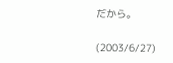だから。

(2003/6/27)